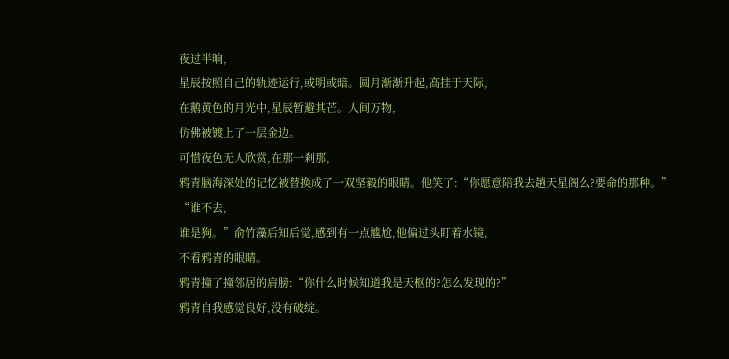夜过半晌,
星辰按照自己的轨迹运行,或明或暗。圆月渐渐升起,高挂于天际,
在鹅黄色的月光中,星辰暂避其芒。人间万物,
仿佛被镀上了一层金边。
可惜夜色无人欣赏,在那一剎那,
鸦青脑海深处的记忆被替换成了一双坚毅的眼睛。他笑了:“你愿意陪我去趟天星阁么?要命的那种。”
“谁不去,
谁是狗。”俞竹藻后知后觉,感到有一点尴尬,他偏过头盯着水镜,
不看鸦青的眼睛。
鸦青撞了撞邻居的肩膀:“你什么时候知道我是天枢的?怎么发现的?”
鸦青自我感觉良好,没有破绽。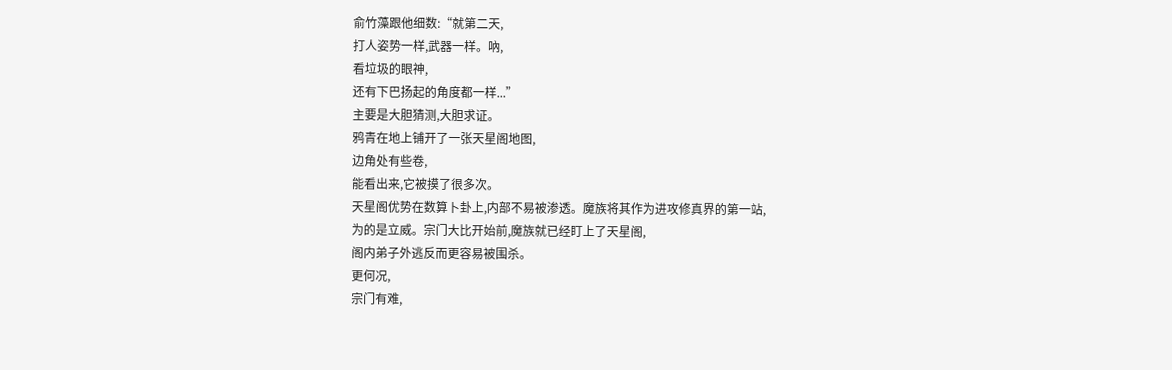俞竹藻跟他细数:“就第二天,
打人姿势一样,武器一样。吶,
看垃圾的眼神,
还有下巴扬起的角度都一样...”
主要是大胆猜测,大胆求证。
鸦青在地上铺开了一张天星阁地图,
边角处有些卷,
能看出来,它被摸了很多次。
天星阁优势在数算卜卦上,内部不易被渗透。魔族将其作为进攻修真界的第一站,
为的是立威。宗门大比开始前,魔族就已经盯上了天星阁,
阁内弟子外逃反而更容易被围杀。
更何况,
宗门有难,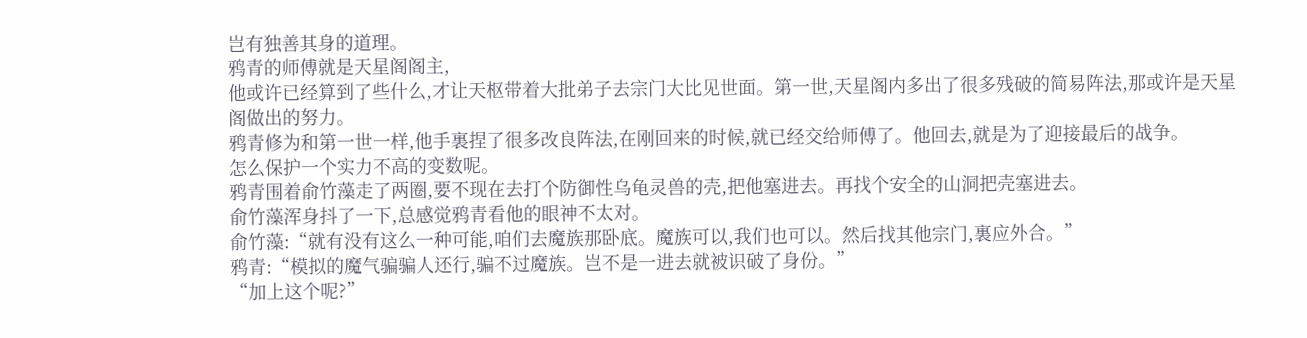岂有独善其身的道理。
鸦青的师傅就是天星阁阁主,
他或许已经算到了些什么,才让天枢带着大批弟子去宗门大比见世面。第一世,天星阁内多出了很多残破的简易阵法,那或许是天星阁做出的努力。
鸦青修为和第一世一样,他手裏捏了很多改良阵法,在刚回来的时候,就已经交给师傅了。他回去,就是为了迎接最后的战争。
怎么保护一个实力不高的变数呢。
鸦青围着俞竹藻走了两圈,要不现在去打个防御性乌龟灵兽的壳,把他塞进去。再找个安全的山洞把壳塞进去。
俞竹藻浑身抖了一下,总感觉鸦青看他的眼神不太对。
俞竹藻:“就有没有这么一种可能,咱们去魔族那卧底。魔族可以,我们也可以。然后找其他宗门,裏应外合。”
鸦青:“模拟的魔气骗骗人还行,骗不过魔族。岂不是一进去就被识破了身份。”
“加上这个呢?”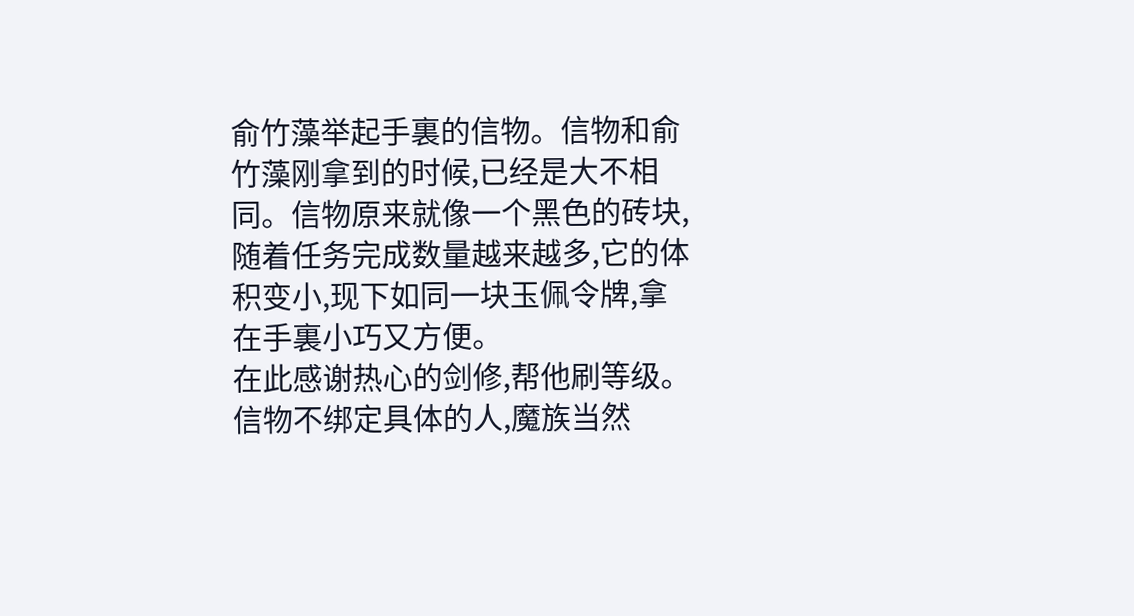俞竹藻举起手裏的信物。信物和俞竹藻刚拿到的时候,已经是大不相同。信物原来就像一个黑色的砖块,随着任务完成数量越来越多,它的体积变小,现下如同一块玉佩令牌,拿在手裏小巧又方便。
在此感谢热心的剑修,帮他刷等级。
信物不绑定具体的人,魔族当然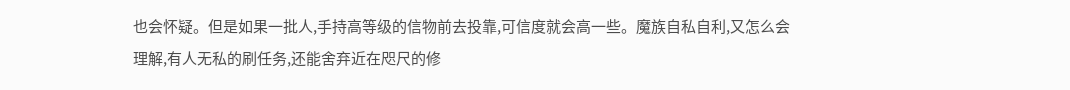也会怀疑。但是如果一批人,手持高等级的信物前去投靠,可信度就会高一些。魔族自私自利,又怎么会理解,有人无私的刷任务,还能舍弃近在咫尺的修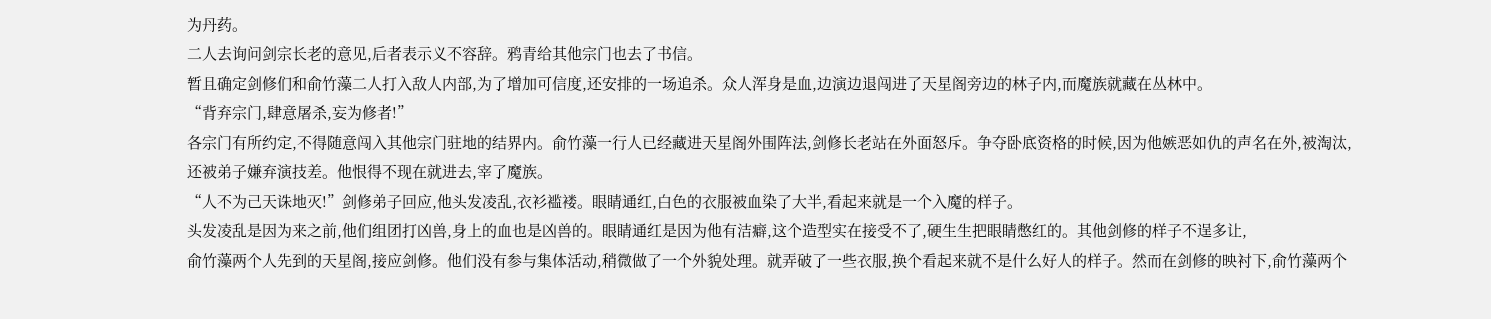为丹药。
二人去询问剑宗长老的意见,后者表示义不容辞。鸦青给其他宗门也去了书信。
暂且确定剑修们和俞竹藻二人打入敌人内部,为了增加可信度,还安排的一场追杀。众人浑身是血,边演边退闯进了天星阁旁边的林子内,而魔族就藏在丛林中。
“背弃宗门,肆意屠杀,妄为修者!”
各宗门有所约定,不得随意闯入其他宗门驻地的结界内。俞竹藻一行人已经藏进天星阁外围阵法,剑修长老站在外面怒斥。争夺卧底资格的时候,因为他嫉恶如仇的声名在外,被淘汰,还被弟子嫌弃演技差。他恨得不现在就进去,宰了魔族。
“人不为己天诛地灭!”剑修弟子回应,他头发凌乱,衣衫褴褛。眼睛通红,白色的衣服被血染了大半,看起来就是一个入魔的样子。
头发凌乱是因为来之前,他们组团打凶兽,身上的血也是凶兽的。眼睛通红是因为他有洁癖,这个造型实在接受不了,硬生生把眼睛憋红的。其他剑修的样子不逞多让,
俞竹藻两个人先到的天星阁,接应剑修。他们没有参与集体活动,稍微做了一个外貌处理。就弄破了一些衣服,换个看起来就不是什么好人的样子。然而在剑修的映衬下,俞竹藻两个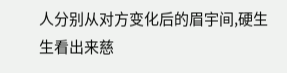人分别从对方变化后的眉宇间,硬生生看出来慈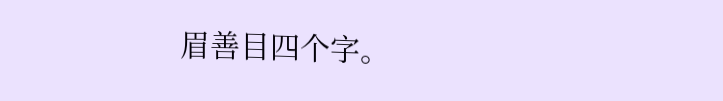眉善目四个字。